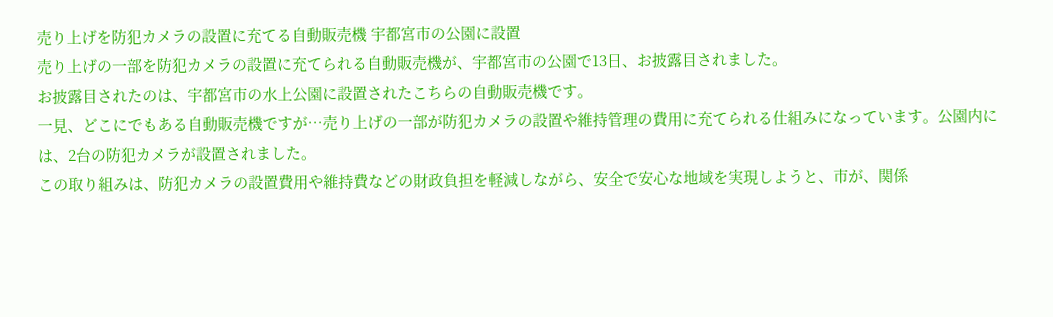売り上げを防犯カメラの設置に充てる自動販売機 宇都宮市の公園に設置
売り上げの一部を防犯カメラの設置に充てられる自動販売機が、宇都宮市の公園で13日、お披露目されました。
お披露目されたのは、宇都宮市の水上公園に設置されたこちらの自動販売機です。
一見、どこにでもある自動販売機ですが…売り上げの一部が防犯カメラの設置や維持管理の費用に充てられる仕組みになっています。公園内には、2台の防犯カメラが設置されました。
この取り組みは、防犯カメラの設置費用や維持費などの財政負担を軽減しながら、安全で安心な地域を実現しようと、市が、関係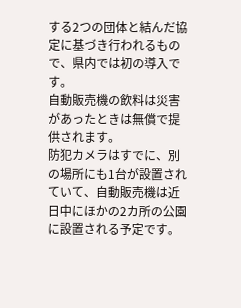する2つの団体と結んだ協定に基づき行われるもので、県内では初の導入です。
自動販売機の飲料は災害があったときは無償で提供されます。
防犯カメラはすでに、別の場所にも1台が設置されていて、自動販売機は近日中にほかの2カ所の公園に設置される予定です。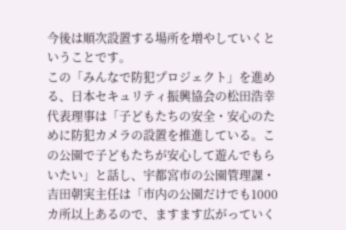今後は順次設置する場所を増やしていくということです。
この「みんなで防犯プロジェクト」を進める、日本セキュリティ振興協会の松田浩幸代表理事は「子どもたちの安全・安心のために防犯カメラの設置を推進している。この公園で子どもたちが安心して遊んでもらいたい」と話し、宇都宮市の公園管理課・吉田朝実主任は「市内の公園だけでも1000カ所以上あるので、ますます広がっていく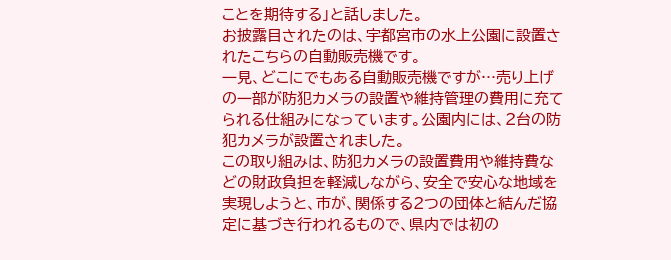ことを期待する」と話しました。
お披露目されたのは、宇都宮市の水上公園に設置されたこちらの自動販売機です。
一見、どこにでもある自動販売機ですが…売り上げの一部が防犯カメラの設置や維持管理の費用に充てられる仕組みになっています。公園内には、2台の防犯カメラが設置されました。
この取り組みは、防犯カメラの設置費用や維持費などの財政負担を軽減しながら、安全で安心な地域を実現しようと、市が、関係する2つの団体と結んだ協定に基づき行われるもので、県内では初の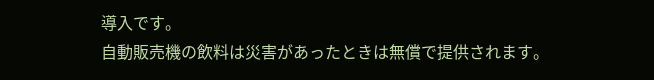導入です。
自動販売機の飲料は災害があったときは無償で提供されます。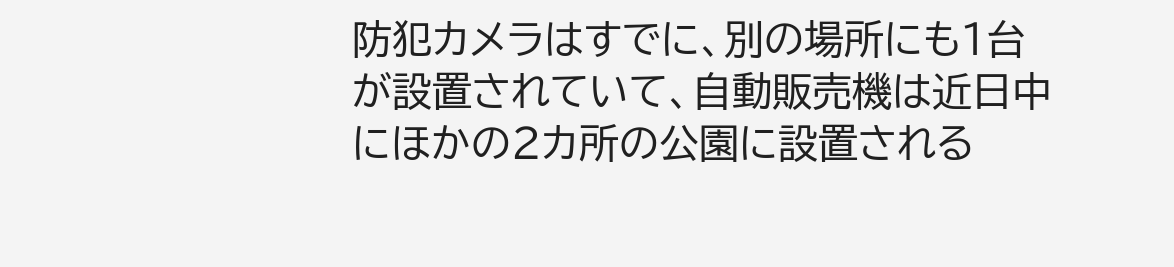防犯カメラはすでに、別の場所にも1台が設置されていて、自動販売機は近日中にほかの2カ所の公園に設置される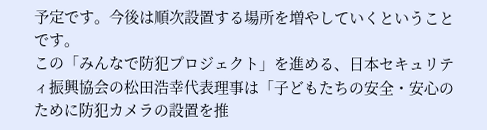予定です。今後は順次設置する場所を増やしていくということです。
この「みんなで防犯プロジェクト」を進める、日本セキュリティ振興協会の松田浩幸代表理事は「子どもたちの安全・安心のために防犯カメラの設置を推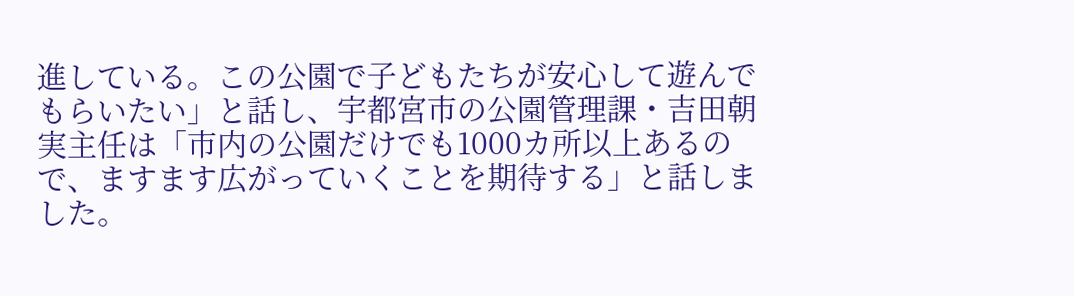進している。この公園で子どもたちが安心して遊んでもらいたい」と話し、宇都宮市の公園管理課・吉田朝実主任は「市内の公園だけでも1000カ所以上あるので、ますます広がっていくことを期待する」と話しました。